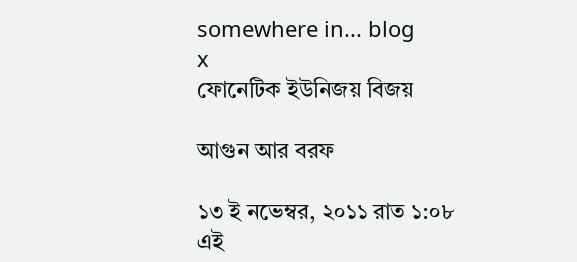somewhere in... blog
x
ফোনেটিক ইউনিজয় বিজয়

আগুন আর বরফ

১৩ ই নভেম্বর, ২০১১ রাত ১:০৮
এই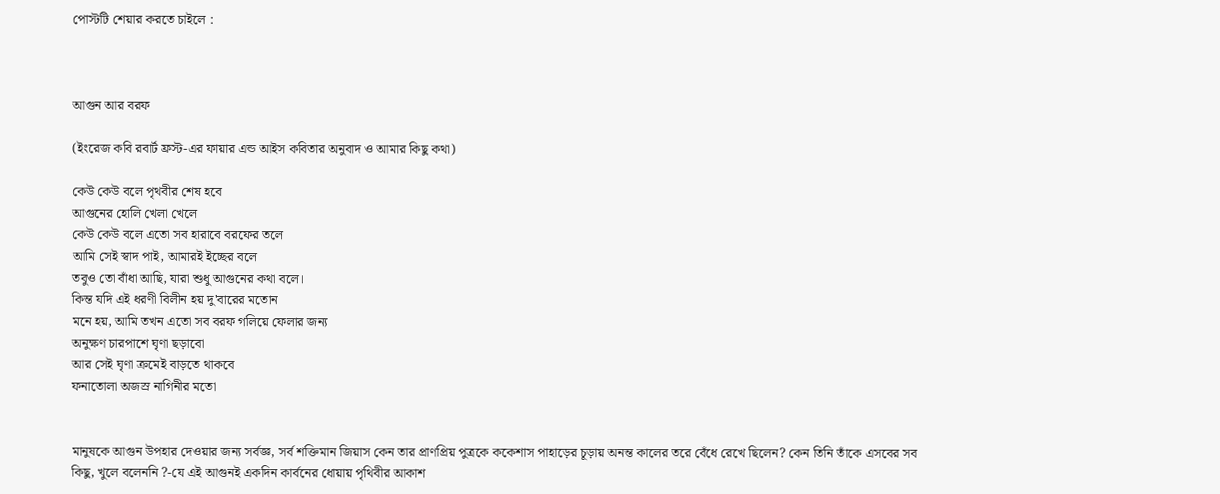পোস্টটি শেয়ার করতে চাইলে :



আগুন আর বরফ

(ইংরেজ কবি রবার্ট ফ্রস্ট-এর ফায়ার এন্ড আইস কবিতার অনুবাদ ও আমার কিছু কথা)

কেউ কেউ বলে পৃথবীর শেষ হবে
আগুনের হোলি খেলা খেলে
কেউ কেউ বলে এতো সব হারাবে বরফের তলে
আমি সেই স্বাদ পাই, আমারই ইচ্ছের বলে
তবুও তো বাঁধা আছি, যারা শুধু আগুনের কথা বলে।
কিন্ত যদি এই ধরণী বিলীন হয় দু'বারের মতোন
মনে হয়, আমি তখন এতো সব বরফ গলিয়ে ফেলার জন্য
অনুক্ষণ চারপাশে ঘৃণা ছড়াবো
আর সেই ঘৃণা ক্রমেই বাড়তে থাকবে
ফনাতোলা অজস্র নাগিনীর মতো


মানুষকে আগুন উপহার দেওয়ার জন্য সর্বজ্ঞ, সর্ব শক্তিমান জিয়াস কেন তার প্রাণপ্রিয় পুত্রকে ককেশাস পাহাড়ের চূড়ায় অনন্ত কালের তরে বেঁধে রেখে ছিলেন? কেন তিনি তাঁকে এসবের সব কিছু, খুলে বলেননি ?-যে এই আগুনই একদিন কার্বনের ধোয়ায় পৃথিবীর আকাশ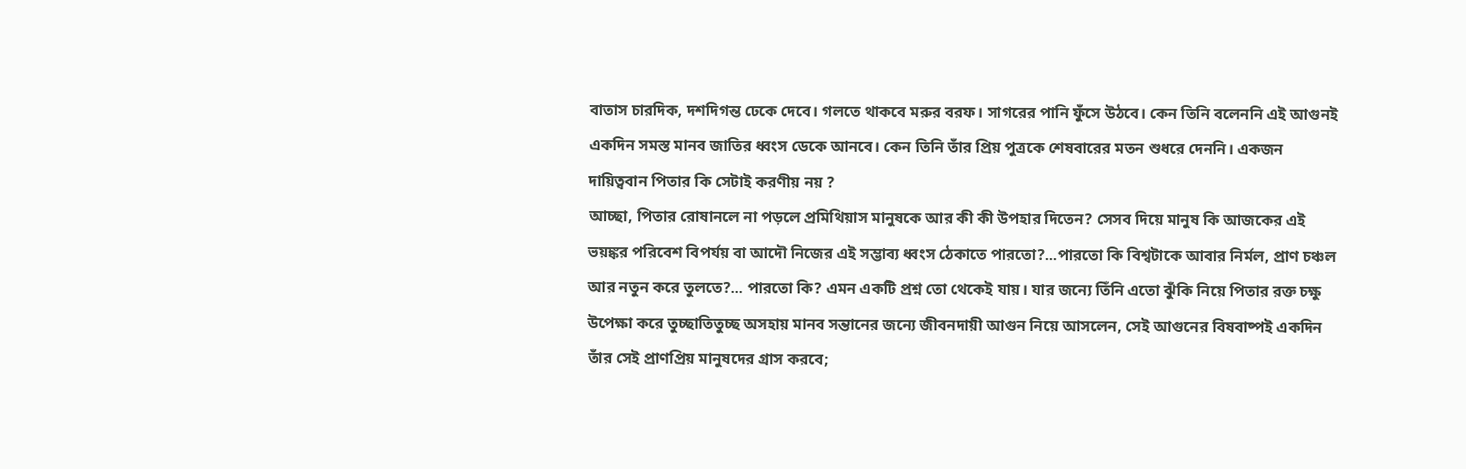বাতাস চারদিক, দশদিগন্ত ঢেকে দেবে। গলতে থাকবে মরুর বরফ। সাগরের পানি ফুঁসে উঠবে। কেন তিনি বলেননি এই আগুনই একদিন সমস্ত মানব জাতির ধ্বংস ডেকে আনবে। কেন তিনি তাঁর প্রিয় পুত্রকে শেষবারের মতন শুধরে দেননি। একজন দায়িত্ববান পিতার কি সেটাই করণীয় নয় ?
আচ্ছা, পিতার রোষানলে না পড়লে প্রমিথিয়াস মানুষকে আর কী কী উপহার দিতেন? সেসব দিয়ে মানুষ কি আজকের এই ভয়ঙ্কর পরিবেশ বিপর্যয় বা আদৌ নিজের এই সম্ভাব্য ধ্বংস ঠেকাতে পারতো?...পারতো কি বিশ্বটাকে আবার নির্মল, প্রাণ চঞ্চল আর নতুন করে তুলতে?... পারতো কি? এমন একটি প্রশ্ন তো থেকেই যায়। যার জন্যে তিঁনি এতো ঝুঁকি নিয়ে পিতার রক্ত চক্ষু উপেক্ষা করে তুচ্ছাতিতুচ্ছ অসহায় মানব সন্তানের জন্যে জীবনদায়ী আগুন নিয়ে আসলেন, সেই আগুনের বিষবাষ্পই একদিন তাঁর সেই প্রাণপ্রিয় মানুষদের গ্রাস করবে;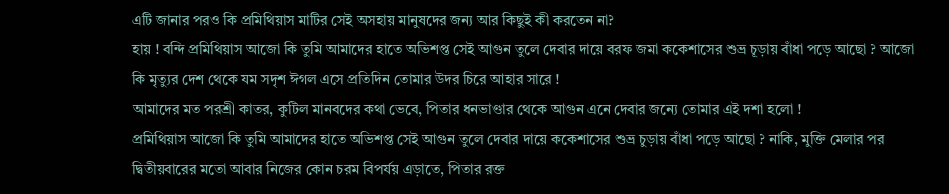এটি জানার পরও কি প্রমিথিয়াস মাটির সেই অসহায় মানুষদের জন্য আর কিছুই কী করতেন না?
হায় ! বন্দি প্রমিথিয়াস আজো কি তুমি আমাদের হাতে অভিশপ্ত সেই আগুন তুলে দেবার দায়ে বরফ জমা ককেশাসের শুভ্র চূড়ায় বাঁধা পড়ে আছো ? আজো কি মৃত্যুর দেশ থেকে যম সদৃশ ঈগল এসে প্রতিদিন তোমার উদর চিরে আহার সারে !
আমাদের মত পরশ্রী কাতর, কুটিল মানবদের কথা ভেবে, পিতার ধনভাণ্ডার থেকে আগুন এনে দেবার জন্যে তোমার এই দশা হলো !
প্রমিথিয়াস আজো কি তুমি আমাদের হাতে অভিশপ্ত সেই আগুন তুলে দেবার দায়ে ককেশাসের শুভ্র চুড়ায় বাঁধা পড়ে আছো ? নাকি, মুক্তি মেলার পর দ্বিতীয়বারের মতো আবার নিজের কোন চরম বিপর্যয় এড়াতে, পিতার রক্ত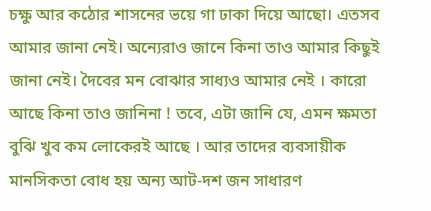চক্ষু আর কঠোর শাসনের ভয়ে গা ঢাকা দিয়ে আছো। এতসব আমার জানা নেই। অন্যেরাও জানে কিনা তাও আমার কিছুই জানা নেই। দৈবের মন বোঝার সাধ্যও আমার নেই । কারো আছে কিনা তাও জানিনা ! তবে, এটা জানি যে, এমন ক্ষমতা বুঝি খুব কম লোকেরই আছে । আর তাদের ব্যবসায়ীক মানসিকতা বোধ হয় অন্য আট-দশ জন সাধারণ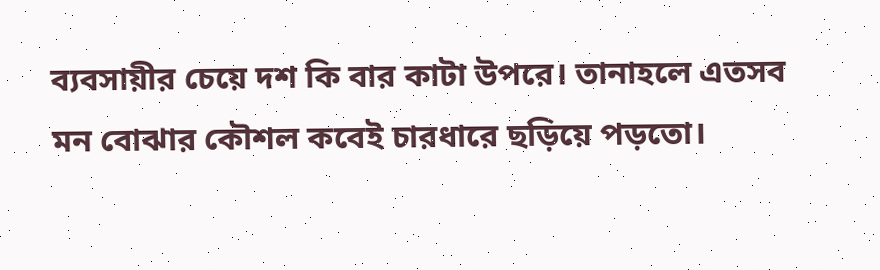ব্যবসায়ীর চেয়ে দশ কি বার কাটা উপরে। তানাহলে এতসব মন বোঝার কৌশল কবেই চারধারে ছড়িয়ে পড়তো।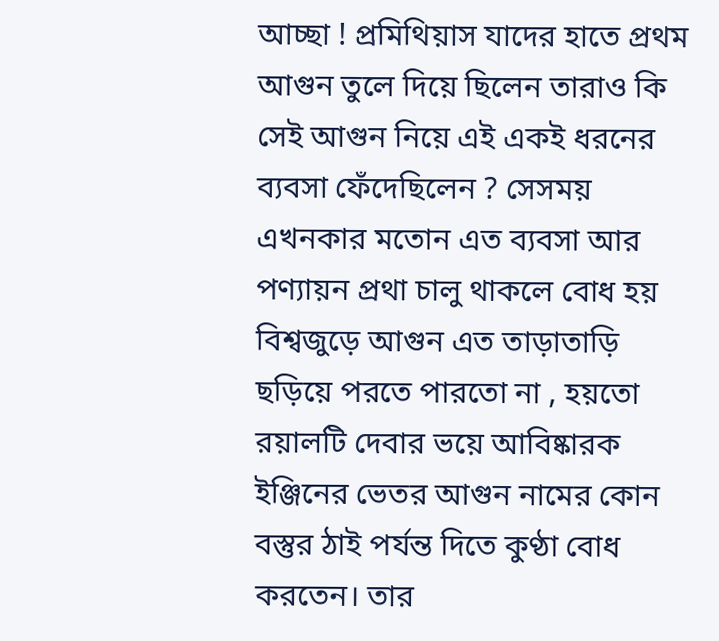আচ্ছা ! প্রমিথিয়াস যাদের হাতে প্রথম আগুন তুলে দিয়ে ছিলেন তারাও কি সেই আগুন নিয়ে এই একই ধরনের ব্যবসা ফেঁদেছিলেন ? সেসময় এখনকার মতোন এত ব্যবসা আর পণ্যায়ন প্রথা চালু থাকলে বোধ হয় বিশ্বজুড়ে আগুন এত তাড়াতাড়ি ছড়িয়ে পরতে পারতো না , হয়তো রয়ালটি দেবার ভয়ে আবিষ্কারক ইঞ্জিনের ভেতর আগুন নামের কোন বস্তুর ঠাই পর্যন্ত দিতে কুণ্ঠা বোধ করতেন। তার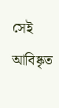সেই আবিষ্কৃত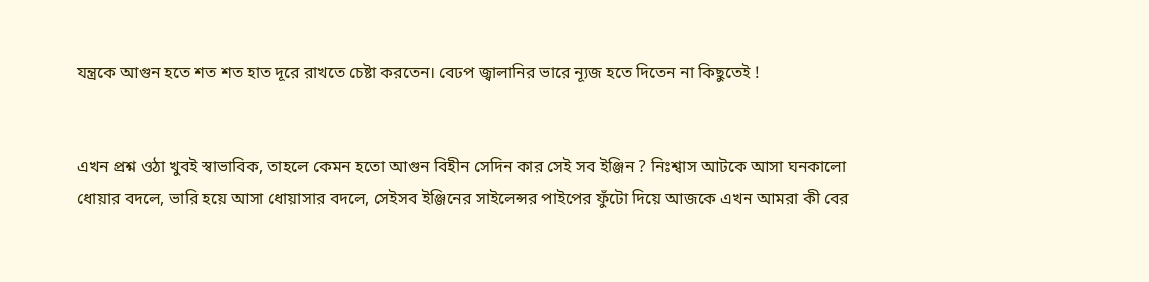যন্ত্রকে আগুন হতে শত শত হাত দূরে রাখতে চেষ্টা করতেন। বেঢপ জ্বালানির ভারে ন্যূজ হতে দিতেন না কিছুতেই !


এখন প্রশ্ন ওঠা খুবই স্বাভাবিক, তাহলে কেমন হতো আগুন বিহীন সেদিন কার সেই সব ইঞ্জিন ? নিঃশ্বাস আটকে আসা ঘনকালো ধোয়ার বদলে, ভারি হয়ে আসা ধোয়াসার বদলে, সেইসব ইঞ্জিনের সাইলেন্সর পাইপের ফুঁটো দিয়ে আজকে এখন আমরা কী বের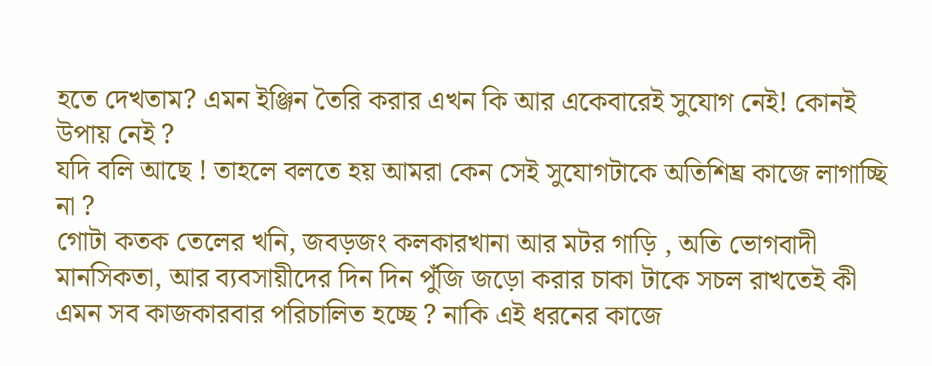হতে দেখতাম? এমন ইঞ্জিন তৈরি করার এখন কি আর একেবারেই সুযোগ নেই! কোনই উপায় নেই ?
যদি বলি আছে ! তাহলে বলতে হয় আমরা কেন সেই সুযোগটাকে অতিশিঘ্র কাজে লাগাচ্ছি না ?
গোটা কতক তেলের খনি, জবড়জং কলকারখানা আর মটর গাড়ি , অতি ভোগবাদী মানসিকতা, আর ব্যবসায়ীদের দিন দিন পুঁজি জড়ো করার চাকা টাকে সচল রাখতেই কী এমন সব কাজকারবার পরিচালিত হচ্ছে ? নাকি এই ধরনের কাজে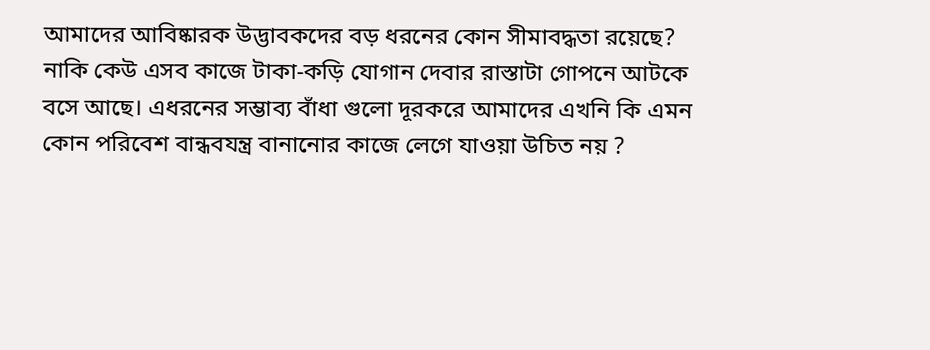আমাদের আবিষ্কারক উদ্ভাবকদের বড় ধরনের কোন সীমাবদ্ধতা রয়েছে?
নাকি কেউ এসব কাজে টাকা-কড়ি যোগান দেবার রাস্তাটা গোপনে আটকে বসে আছে। এধরনের সম্ভাব্য বাঁধা গুলো দূরকরে আমাদের এখনি কি এমন কোন পরিবেশ বান্ধবযন্ত্র বানানোর কাজে লেগে যাওয়া উচিত নয় ?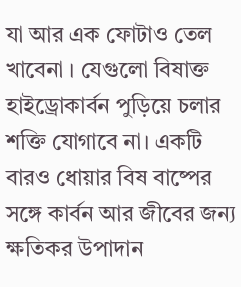যা আর এক ফোটাও তেল খাবেনা । যেগুলো বিষাক্ত হাইড্রোকার্বন পুড়িয়ে চলার শক্তি যোগাবে না। একটি বারও ধোয়ার বিষ বাষ্পের সঙ্গে কার্বন আর জীবের জন্য ক্ষতিকর উপাদান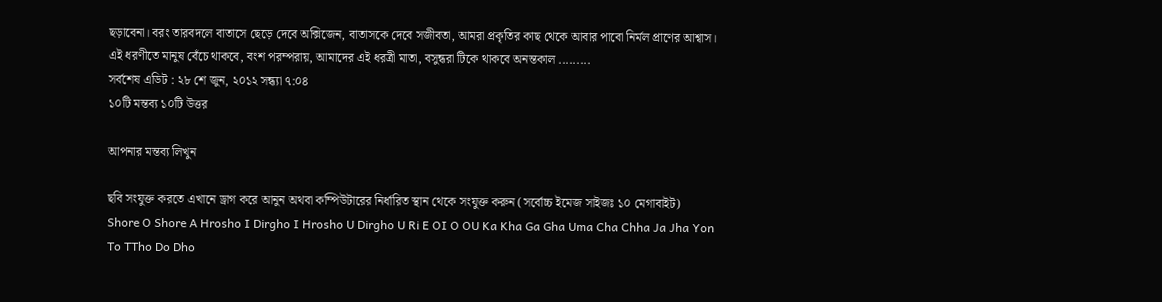ছড়াবেনা। বরং তারবদলে বাতাসে ছেড়ে দেবে অক্সিজেন, বাতাসকে দেবে সজীবতা, আমরা প্রকৃতির কাছ থেকে আবার পাবো নির্মল প্রাণের আশ্বাস।
এই ধরণীতে মানুষ বেঁচে থাকবে, বংশ পরম্পরায়, আমাদের এই ধরত্রী মাতা, বসুন্ধরা টিকে থাকবে অনন্তকাল .........
সর্বশেষ এডিট : ২৮ শে জুন, ২০১২ সন্ধ্যা ৭:০৪
১০টি মন্তব্য ১০টি উত্তর

আপনার মন্তব্য লিখুন

ছবি সংযুক্ত করতে এখানে ড্রাগ করে আনুন অথবা কম্পিউটারের নির্ধারিত স্থান থেকে সংযুক্ত করুন (সর্বোচ্চ ইমেজ সাইজঃ ১০ মেগাবাইট)
Shore O Shore A Hrosho I Dirgho I Hrosho U Dirgho U Ri E OI O OU Ka Kha Ga Gha Uma Cha Chha Ja Jha Yon To TTho Do Dho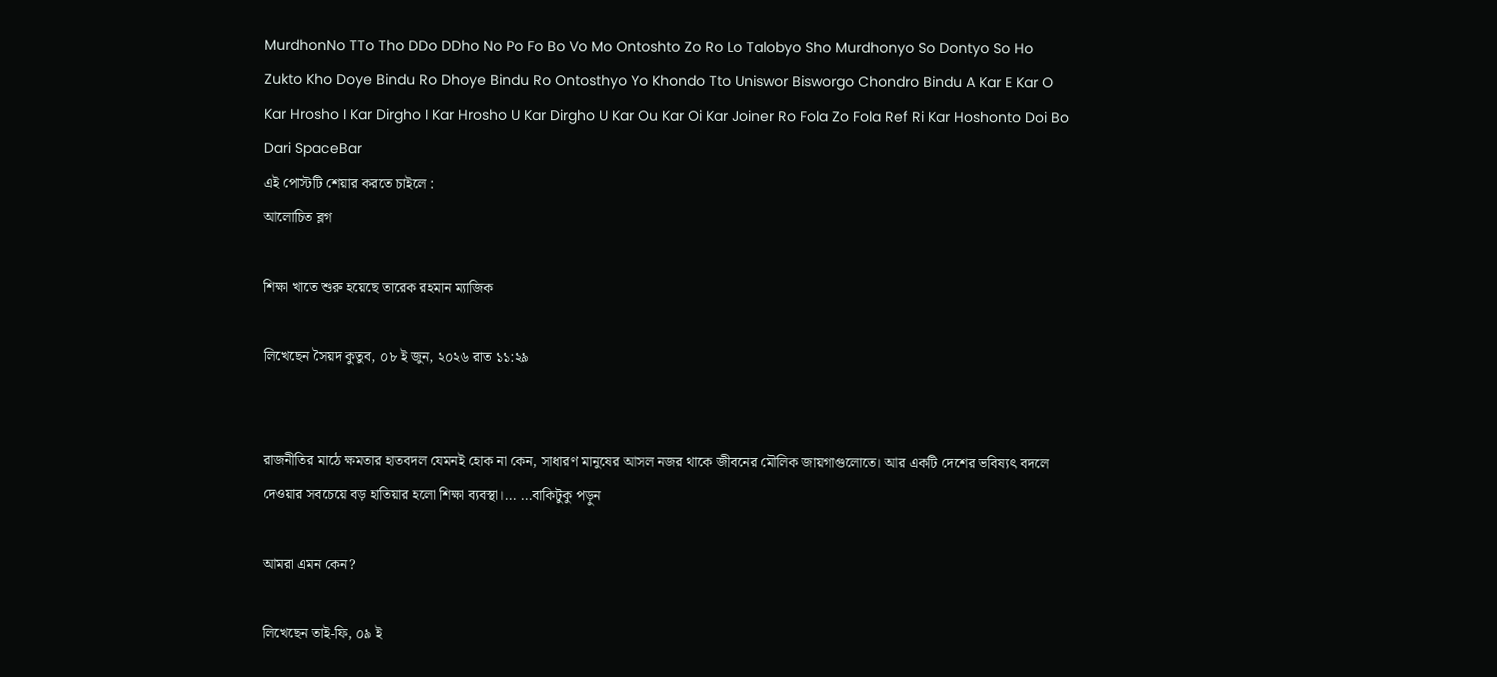MurdhonNo TTo Tho DDo DDho No Po Fo Bo Vo Mo Ontoshto Zo Ro Lo Talobyo Sho Murdhonyo So Dontyo So Ho Zukto Kho Doye Bindu Ro Dhoye Bindu Ro Ontosthyo Yo Khondo Tto Uniswor Bisworgo Chondro Bindu A Kar E Kar O Kar Hrosho I Kar Dirgho I Kar Hrosho U Kar Dirgho U Kar Ou Kar Oi Kar Joiner Ro Fola Zo Fola Ref Ri Kar Hoshonto Doi Bo Dari SpaceBar
এই পোস্টটি শেয়ার করতে চাইলে :
আলোচিত ব্লগ

শিক্ষা খাতে শুরু হয়েছে তারেক রহমান ম্যাজিক

লিখেছেন সৈয়দ কুতুব, ০৮ ই জুন, ২০২৬ রাত ১১:২৯


রাজনীতির মাঠে ক্ষমতার হাতবদল যেমনই হোক না কেন, সাধারণ মানুষের আসল নজর থাকে জীবনের মৌলিক জায়গাগুলোতে। আর একটি দেশের ভবিষ্যৎ বদলে দেওয়ার সবচেয়ে বড় হাতিয়ার হলো শিক্ষা ব্যবস্থা।... ...বাকিটুকু পড়ুন

আমরা এমন কেন?

লিখেছেন তাই-ফি, ০৯ ই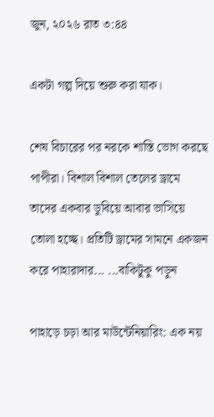জুন, ২০২৬ রাত ৩:৪৪

একটা গল্প দিয়ে শুরু করা যাক।

শেষ বিচারের পর নরকে শাস্তি ভোগ করছে পাপীরা। বিশাল বিশাল তেলের ড্রামে তাদের একবার ডুবিয়ে আবার ভাসিয়ে তোলা হচ্ছে। প্রতিটি ড্রামের সামনে একজন করে পাহারাদার... ...বাকিটুকু পড়ুন

পাহাড়ে চড়া আর মাউন্টেনিয়ারিং: এক নয়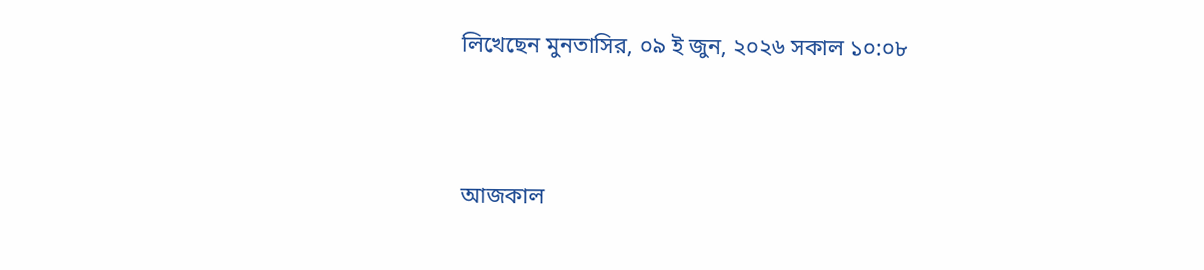লিখেছেন মুনতাসির, ০৯ ই জুন, ২০২৬ সকাল ১০:০৮




আজকাল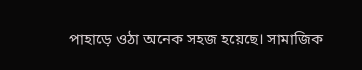পাহাড়ে ওঠা অনেক সহজ হয়েছে। সামাজিক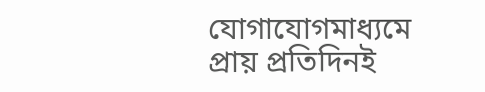যোগাযোগমাধ্যমে প্রায় প্রতিদিনই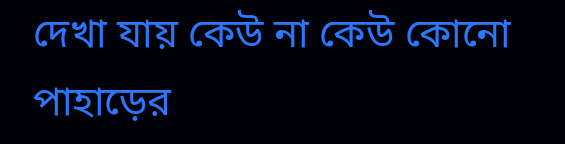দেখা যায় কেউ না কেউ কোনো পাহাড়ের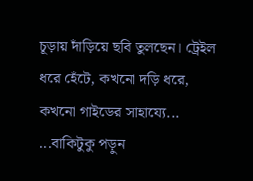চূড়ায় দাঁড়িয়ে ছবি তুলছেন। ট্রেইল ধরে হেঁটে, কখনো দড়ি ধরে, কখনো গাইডের সাহায্যে... ...বাকিটুকু পড়ুন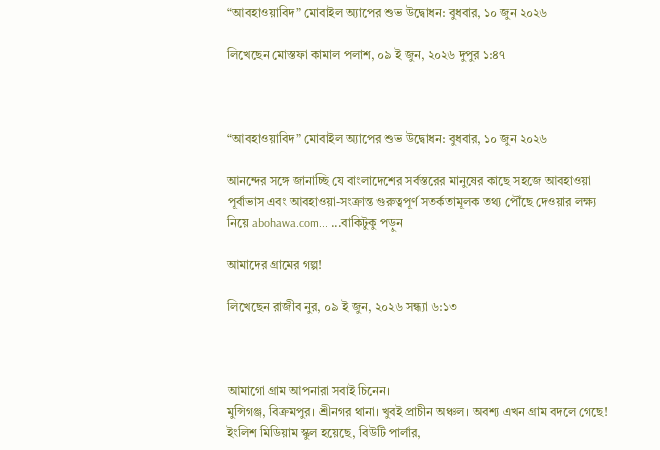“আবহাওয়াবিদ” মোবাইল অ্যাপের শুভ উদ্বোধন: বুধবার, ১০ জুন ২০২৬

লিখেছেন মোস্তফা কামাল পলাশ, ০৯ ই জুন, ২০২৬ দুপুর ১:৪৭



“আবহাওয়াবিদ” মোবাইল অ্যাপের শুভ উদ্বোধন: বুধবার, ১০ জুন ২০২৬

আনন্দের সঙ্গে জানাচ্ছি যে বাংলাদেশের সর্বস্তরের মানুষের কাছে সহজে আবহাওয়া পূর্বাভাস এবং আবহাওয়া-সংক্রান্ত গুরুত্বপূর্ণ সতর্কতামূলক তথ্য পৌঁছে দেওয়ার লক্ষ্য নিয়ে abohawa.com... ...বাকিটুকু পড়ুন

আমাদের গ্রামের গল্প!

লিখেছেন রাজীব নুর, ০৯ ই জুন, ২০২৬ সন্ধ্যা ৬:১৩



আমাগো গ্রাম আপনারা সবাই চিনেন।
মুন্সিগঞ্জ, বিক্রমপুর। শ্রীনগর থানা। খুবই প্রাচীন অঞ্চল। অবশ্য এখন গ্রাম বদলে গেছে! ইংলিশ মিডিয়াম স্কুল হয়েছে, বিউটি পার্লার,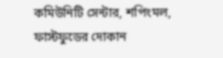কমিউনিটি সেন্টার, শপিংমল, ফাস্টফুডের দোকান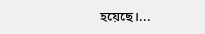হয়েছে।...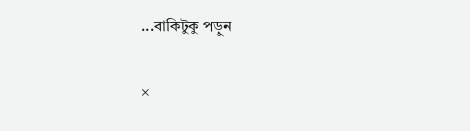...বাকিটুকু পড়ুন

×